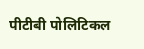पीटीबी पोलिटिकल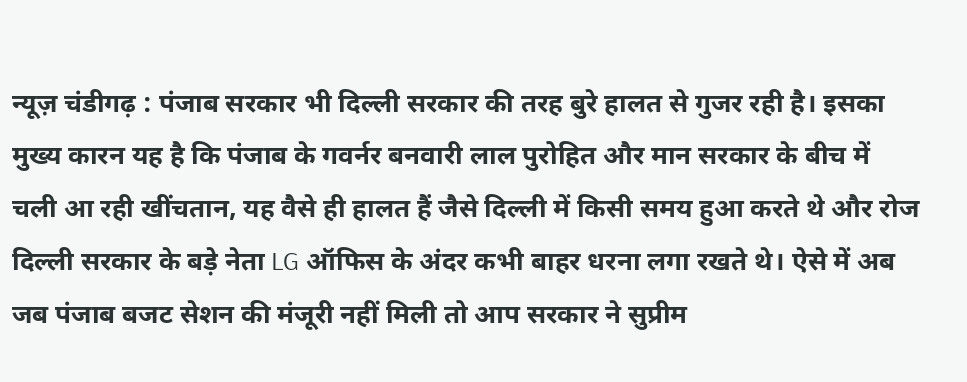न्यूज़ चंडीगढ़ : पंजाब सरकार भी दिल्ली सरकार की तरह बुरे हालत से गुजर रही है। इसका मुख्य कारन यह है कि पंजाब के गवर्नर बनवारी लाल पुरोहित और मान सरकार के बीच में चली आ रही खींचतान, यह वैसे ही हालत हैं जैसे दिल्ली में किसी समय हुआ करते थे और रोज दिल्ली सरकार के बड़े नेता LG ऑफिस के अंदर कभी बाहर धरना लगा रखते थे। ऐसे में अब जब पंजाब बजट सेशन की मंजूरी नहीं मिली तो आप सरकार ने सुप्रीम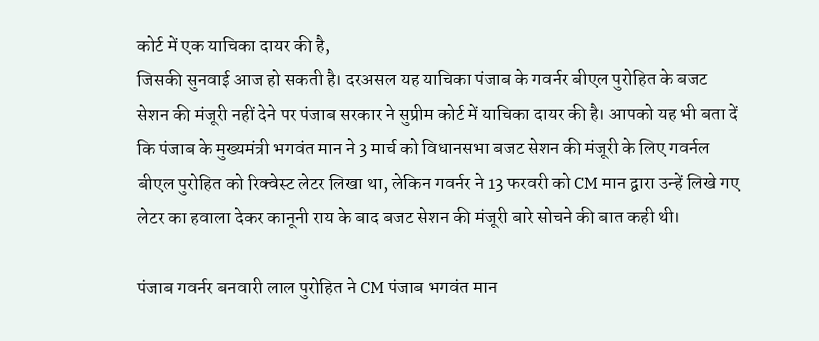कोर्ट में एक याचिका दायर की है,
जिसकी सुनवाई आज हो सकती है। दरअसल यह याचिका पंजाब के गवर्नर बीएल पुरोहित के बजट सेशन की मंजूरी नहीं देने पर पंजाब सरकार ने सुप्रीम कोर्ट में याचिका दायर की है। आपको यह भी बता दें कि पंजाब के मुख्यमंत्री भगवंत मान ने 3 मार्च को विधानसभा बजट सेशन की मंजूरी के लिए गवर्नल बीएल पुरोहित को रिक्वेस्ट लेटर लिखा था, लेकिन गवर्नर ने 13 फरवरी को CM मान द्वारा उन्हें लिखे गए लेटर का हवाला देकर कानूनी राय के बाद बजट सेशन की मंजूरी बारे सोचने की बात कही थी।

पंजाब गवर्नर बनवारी लाल पुरोहित ने CM पंजाब भगवंत मान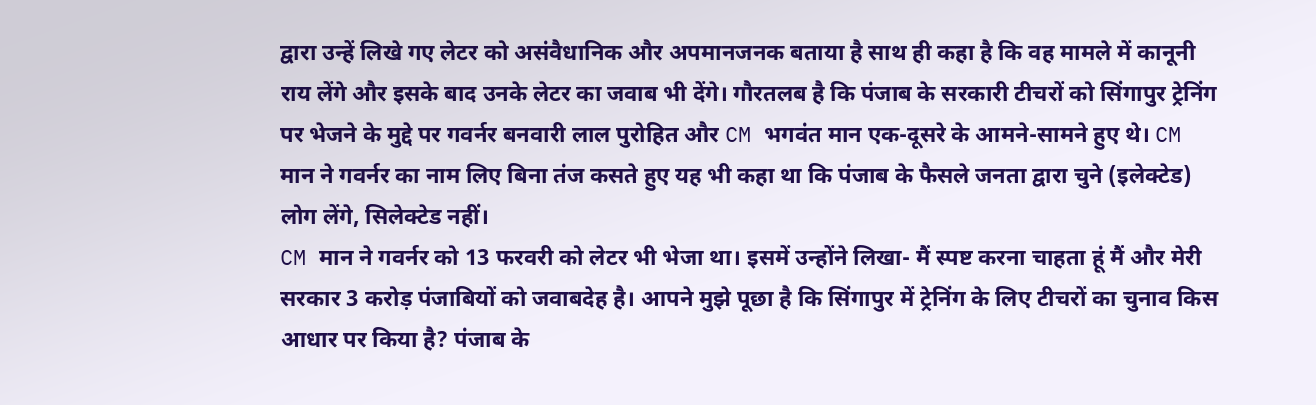द्वारा उन्हें लिखे गए लेटर को असंवैधानिक और अपमानजनक बताया है साथ ही कहा है कि वह मामले में कानूनी राय लेंगे और इसके बाद उनके लेटर का जवाब भी देंगे। गौरतलब है कि पंजाब के सरकारी टीचरों को सिंगापुर ट्रेनिंग पर भेजने के मुद्दे पर गवर्नर बनवारी लाल पुरोहित और CM भगवंत मान एक-दूसरे के आमने-सामने हुए थे। CM मान ने गवर्नर का नाम लिए बिना तंज कसते हुए यह भी कहा था कि पंजाब के फैसले जनता द्वारा चुने (इलेक्टेड) लोग लेंगे, सिलेक्टेड नहीं।
CM मान ने गवर्नर को 13 फरवरी को लेटर भी भेजा था। इसमें उन्होंने लिखा- मैं स्पष्ट करना चाहता हूं मैं और मेरी सरकार 3 करोड़ पंजाबियों को जवाबदेह है। आपने मुझे पूछा है कि सिंगापुर में ट्रेनिंग के लिए टीचरों का चुनाव किस आधार पर किया है? पंजाब के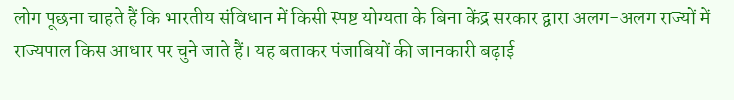लोग पूछना चाहते हैं कि भारतीय संविधान में किसी स्पष्ट योग्यता के बिना केंद्र सरकार द्वारा अलग-अलग राज्यों में राज्यपाल किस आधार पर चुने जाते हैं। यह बताकर पंजाबियों की जानकारी बढ़ाई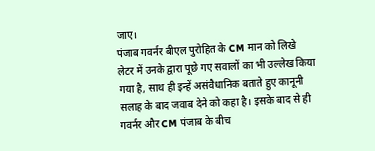जाए।
पंजाब गवर्नर बीएल पुरोहित के CM मान को लिखे लेटर में उनके द्वारा पूछे गए सवालों का भी उल्लेख किया गया है, साथ ही इन्हें असंवैधानिक बताते हुए कानूनी सलाह के बाद जवाब देने को कहा है। इसके बाद से ही गवर्नर और CM पंजाब के बीच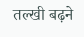तल्खी बढ़ने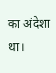का अंदेशा था।